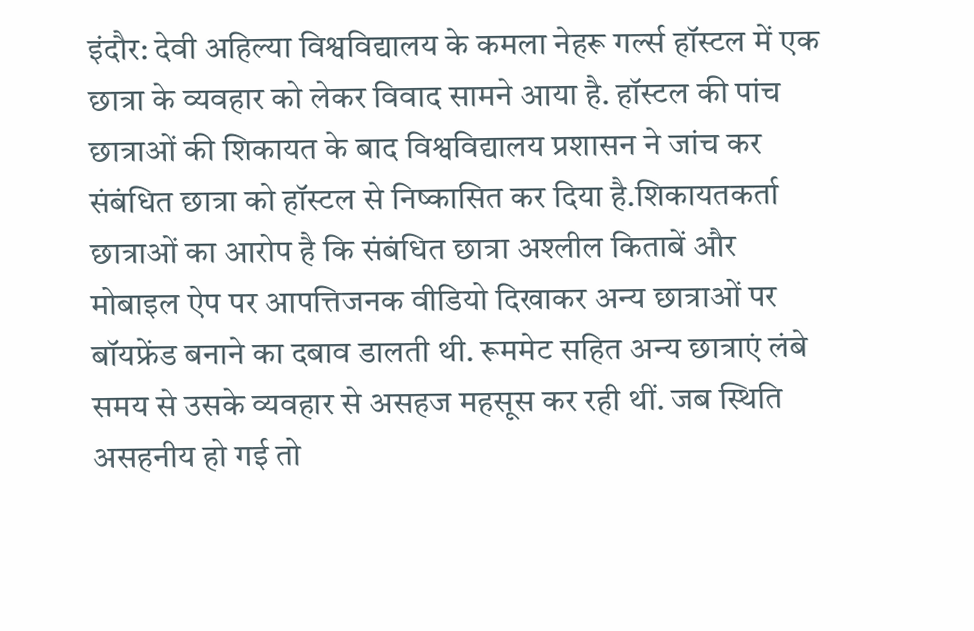इंदौर: देवी अहिल्या विश्वविद्यालय के कमला नेहरू गर्ल्स हॉस्टल में एक छात्रा के व्यवहार को लेकर विवाद सामने आया है. हॉस्टल की पांच छात्राओं की शिकायत के बाद विश्वविद्यालय प्रशासन ने जांच कर संबंधित छात्रा को हॉस्टल से निष्कासित कर दिया है.शिकायतकर्ता छात्राओं का आरोप है कि संबंधित छात्रा अश्लील किताबें और मोबाइल ऐप पर आपत्तिजनक वीडियो दिखाकर अन्य छात्राओं पर बॉयफ्रेंड बनाने का दबाव डालती थी. रूममेट सहित अन्य छात्राएं लंबे समय से उसके व्यवहार से असहज महसूस कर रही थीं. जब स्थिति असहनीय हो गई तो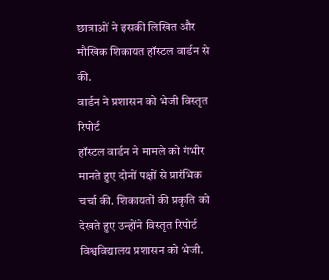छात्राओं ने इसकी लिखित और मौखिक शिकायत हॉस्टल वार्डन से की.
वार्डन ने प्रशासन को भेजी विस्तृत रिपोर्ट
हॉस्टल वार्डन ने मामले को गंभीर मानते हुए दोनों पक्षों से प्रारंभिक चर्चा की. शिकायतों की प्रकृति को देखते हुए उन्होंने विस्तृत रिपोर्ट विश्वविद्यालय प्रशासन को भेजी.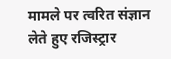मामले पर त्वरित संज्ञान लेते हुए रजिस्ट्रार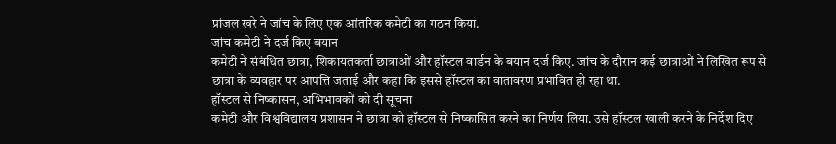प्रांजल खरे ने जांच के लिए एक आंतरिक कमेटी का गठन किया.
जांच कमेटी ने दर्ज किए बयान
कमेटी ने संबंधित छात्रा, शिकायतकर्ता छात्राओं और हॉस्टल वार्डन के बयान दर्ज किए. जांच के दौरान कई छात्राओं ने लिखित रूप से छात्रा के व्यवहार पर आपत्ति जताई और कहा कि इससे हॉस्टल का वातावरण प्रभावित हो रहा था.
हॉस्टल से निष्कासन, अभिभावकों को दी सूचना
कमेटी और विश्वविद्यालय प्रशासन ने छात्रा को हॉस्टल से निष्कासित करने का निर्णय लिया. उसे हॉस्टल खाली करने के निर्देश दिए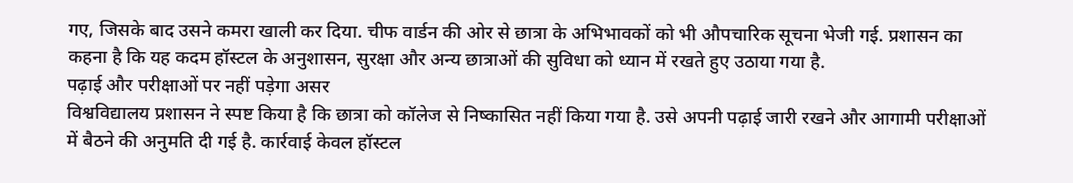गए, जिसके बाद उसने कमरा खाली कर दिया. चीफ वार्डन की ओर से छात्रा के अभिभावकों को भी औपचारिक सूचना भेजी गई. प्रशासन का कहना है कि यह कदम हॉस्टल के अनुशासन, सुरक्षा और अन्य छात्राओं की सुविधा को ध्यान में रखते हुए उठाया गया है.
पढ़ाई और परीक्षाओं पर नहीं पड़ेगा असर
विश्वविद्यालय प्रशासन ने स्पष्ट किया है कि छात्रा को कॉलेज से निष्कासित नहीं किया गया है. उसे अपनी पढ़ाई जारी रखने और आगामी परीक्षाओं में बैठने की अनुमति दी गई है. कार्रवाई केवल हॉस्टल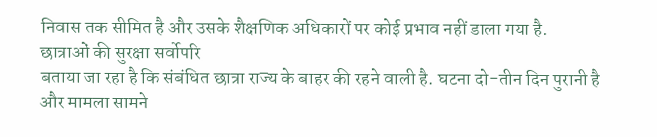निवास तक सीमित है और उसके शैक्षणिक अधिकारों पर कोई प्रभाव नहीं डाला गया है.
छात्राओं की सुरक्षा सर्वोपरि
बताया जा रहा है कि संबंधित छात्रा राज्य के बाहर की रहने वाली है. घटना दो-तीन दिन पुरानी है और मामला सामने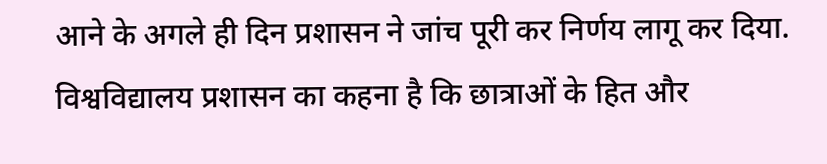आने के अगले ही दिन प्रशासन ने जांच पूरी कर निर्णय लागू कर दिया. विश्वविद्यालय प्रशासन का कहना है कि छात्राओं के हित और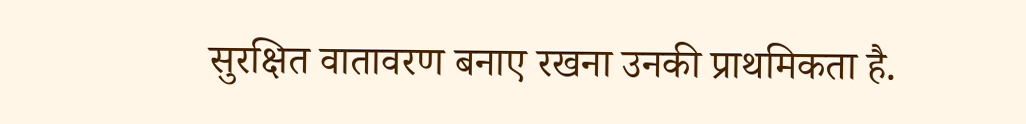सुरक्षित वातावरण बनाए रखना उनकी प्राथमिकता है.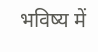भविष्य में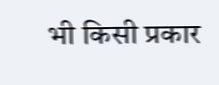भी किसी प्रकार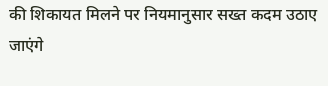की शिकायत मिलने पर नियमानुसार सख्त कदम उठाए जाएंगे